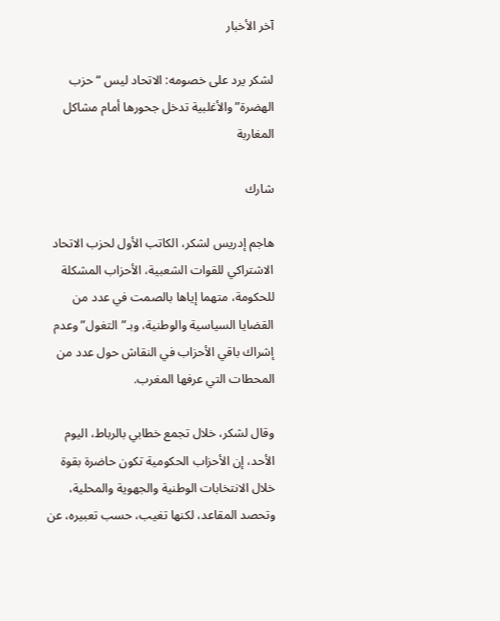آخر الأخبار

لشكر يرد على خصومه: الاتحاد ليس “حزب الهضرة” والأغلبية تدخل جحورها أمام مشاكل المغاربة

شارك

هاجم إدريس لشكر، الكاتب الأول لحزب الاتحاد الاشتراكي للقوات الشعبية، الأحزاب المشكلة للحكومة، متهما إياها بالصمت في عدد من القضايا السياسية والوطنية، وبـ”التغول” وعدم إشراك باقي الأحزاب في النقاش حول عدد من المحطات التي عرفها المغرب.

وقال لشكر، خلال تجمع خطابي بالرباط، اليوم الأحد، إن الأحزاب الحكومية تكون حاضرة بقوة خلال الانتخابات الوطنية والجهوية والمحلية، وتحصد المقاعد، لكنها تغيب، حسب تعبيره، عن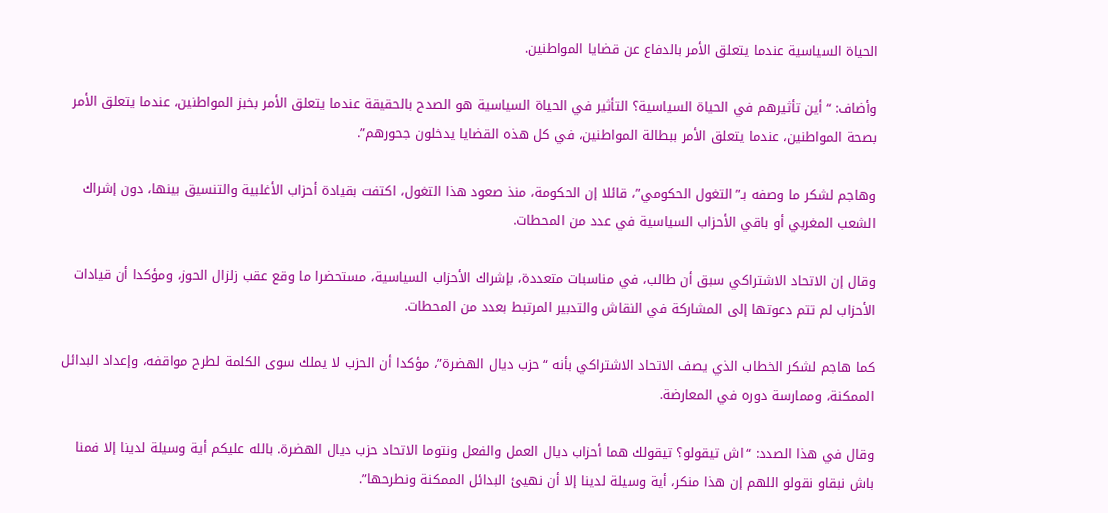الحياة السياسية عندما يتعلق الأمر بالدفاع عن قضايا المواطنين.

وأضاف: “أين تأثيرهم في الحياة السياسية؟ التأثير في الحياة السياسية هو الصدح بالحقيقة عندما يتعلق الأمر بخبز المواطنين، عندما يتعلق الأمر بصحة المواطنين، عندما يتعلق الأمر ببطالة المواطنين، في كل هذه القضايا يدخلون جحورهم”.

وهاجم لشكر ما وصفه بـ”التغول الحكومي”، قائلا إن الحكومة، منذ صعود هذا التغول، اكتفت بقيادة أحزاب الأغلبية والتنسيق بينها، دون إشراك الشعب المغربي أو باقي الأحزاب السياسية في عدد من المحطات.

وقال إن الاتحاد الاشتراكي سبق أن طالب، في مناسبات متعددة، بإشراك الأحزاب السياسية، مستحضرا ما وقع عقب زلزال الحوز، ومؤكدا أن قيادات الأحزاب لم تتم دعوتها إلى المشاركة في النقاش والتدبير المرتبط بعدد من المحطات.

كما هاجم لشكر الخطاب الذي يصف الاتحاد الاشتراكي بأنه “حزب ديال الهضرة”، مؤكدا أن الحزب لا يملك سوى الكلمة لطرح مواقفه، وإعداد البدائل الممكنة، وممارسة دوره في المعارضة.

وقال في هذا الصدد: “اش تيقولو؟ تيقولك هما أحزاب ديال العمل والفعل ونتوما الاتحاد حزب ديال الهضرة. بالله عليكم أية وسيلة لدينا إلا فمنا باش نبقاو نقولو اللهم إن هذا منكر، أية وسيلة لدينا إلا أن نهيئ البدائل الممكنة ونطرحها”.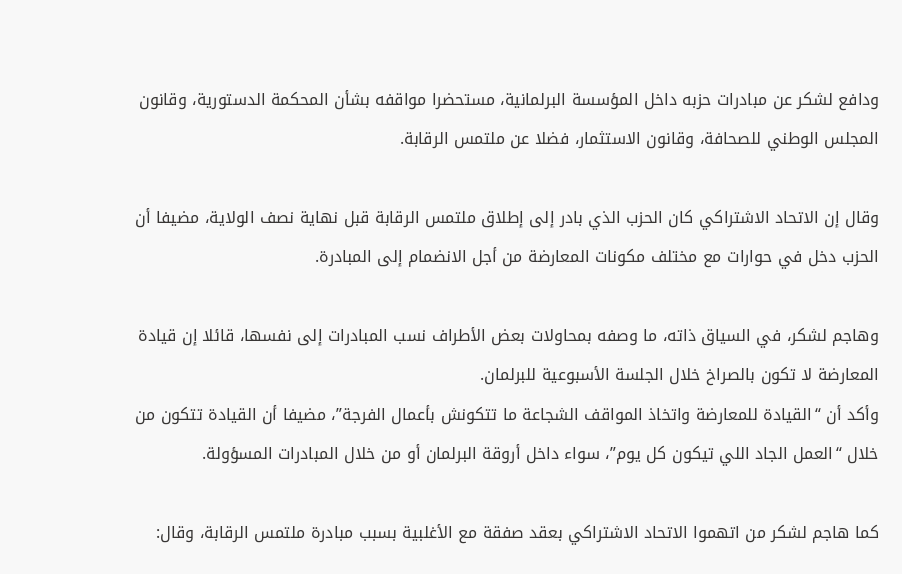ودافع لشكر عن مبادرات حزبه داخل المؤسسة البرلمانية، مستحضرا مواقفه بشأن المحكمة الدستورية، وقانون المجلس الوطني للصحافة، وقانون الاستثمار، فضلا عن ملتمس الرقابة.

وقال إن الاتحاد الاشتراكي كان الحزب الذي بادر إلى إطلاق ملتمس الرقابة قبل نهاية نصف الولاية، مضيفا أن الحزب دخل في حوارات مع مختلف مكونات المعارضة من أجل الانضمام إلى المبادرة.

وهاجم لشكر، في السياق ذاته، ما وصفه بمحاولات بعض الأطراف نسب المبادرات إلى نفسها، قائلا إن قيادة المعارضة لا تكون بالصراخ خلال الجلسة الأسبوعية للبرلمان.
وأكد أن “القيادة للمعارضة واتخاذ المواقف الشجاعة ما تتكونش بأعمال الفرجة”، مضيفا أن القيادة تتكون من خلال “العمل الجاد اللي تيكون كل يوم”، سواء داخل أروقة البرلمان أو من خلال المبادرات المسؤولة.

كما هاجم لشكر من اتهموا الاتحاد الاشتراكي بعقد صفقة مع الأغلبية بسبب مبادرة ملتمس الرقابة، وقال: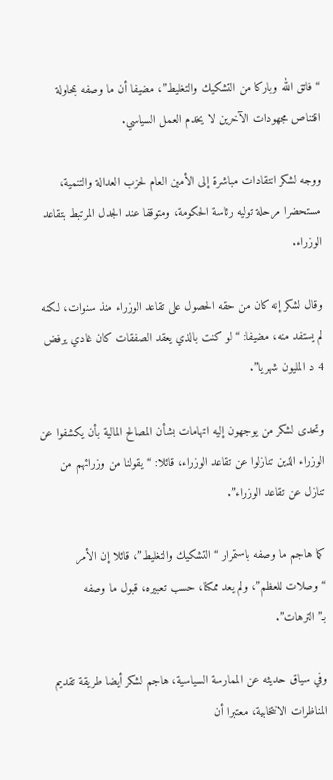“فاتق الله وباركا من التشكيك والتغليط”، مضيفا أن ما وصفه بمحاولة اقتناص مجهودات الآخرين لا يخدم العمل السياسي.

ووجه لشكر انتقادات مباشرة إلى الأمين العام لحزب العدالة والتنمية، مستحضرا مرحلة توليه رئاسة الحكومة، ومتوقفا عند الجدل المرتبط بتقاعد الوزراء.

وقال لشكر إنه كان من حقه الحصول على تقاعد الوزراء منذ سنوات، لكنه لم يستفد منه، مضيفا: “لو كنت بالذي يعقد الصفقات كان غادي يرفض 4 د المليون شهريا”.

وتحدى لشكر من يوجهون إليه اتهامات بشأن المصالح المالية بأن يكشفوا عن الوزراء الذين تنازلوا عن تقاعد الوزراء، قائلا: “يقولنا من وزرائهم من تنازل عن تقاعد الوزراء”.

كما هاجم ما وصفه باستمرار “التشكيك والتغليط”، قائلا إن الأمر “وصلات للعظم”، ولم يعد ممكنا، حسب تعبيره، قبول ما وصفه بـ”الترهات”.

وفي سياق حديثه عن الممارسة السياسية، هاجم لشكر أيضا طريقة تقديم المناظرات الانتخابية، معتبرا أن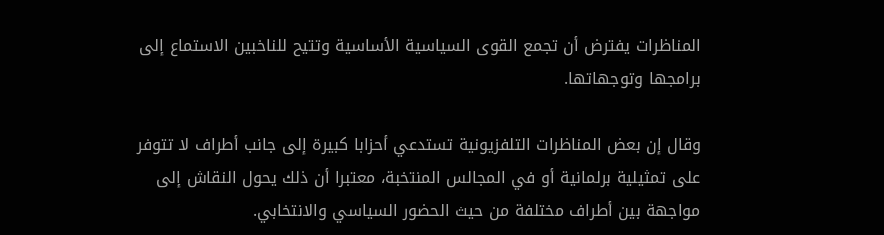المناظرات يفترض أن تجمع القوى السياسية الأساسية وتتيح للناخبين الاستماع إلى برامجها وتوجهاتها.

وقال إن بعض المناظرات التلفزيونية تستدعي أحزابا كبيرة إلى جانب أطراف لا تتوفر على تمثيلية برلمانية أو في المجالس المنتخبة، معتبرا أن ذلك يحول النقاش إلى مواجهة بين أطراف مختلفة من حيث الحضور السياسي والانتخابي.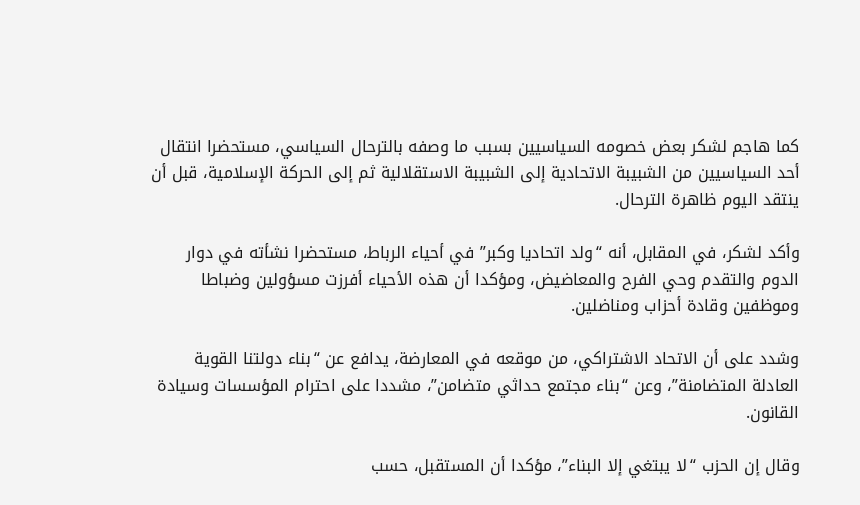كما هاجم لشكر بعض خصومه السياسيين بسبب ما وصفه بالترحال السياسي، مستحضرا انتقال أحد السياسيين من الشبيبة الاتحادية إلى الشبيبة الاستقلالية ثم إلى الحركة الإسلامية، قبل أن ينتقد اليوم ظاهرة الترحال.

وأكد لشكر، في المقابل، أنه “ولد اتحاديا وكبر” في أحياء الرباط، مستحضرا نشأته في دوار الدوم والتقدم وحي الفرح والمعاضيض، ومؤكدا أن هذه الأحياء أفرزت مسؤولين وضباطا وموظفين وقادة أحزاب ومناضلين.

وشدد على أن الاتحاد الاشتراكي، من موقعه في المعارضة، يدافع عن “بناء دولتنا القوية العادلة المتضامنة”، وعن “بناء مجتمع حداثي متضامن”، مشددا على احترام المؤسسات وسيادة القانون.

وقال إن الحزب “لا يبتغي إلا البناء”، مؤكدا أن المستقبل، حسب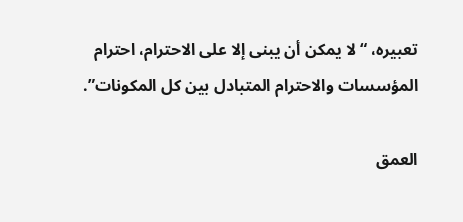تعبيره، “لا يمكن أن يبنى إلا على الاحترام، احترام المؤسسات والاحترام المتبادل بين كل المكونات”.

العمق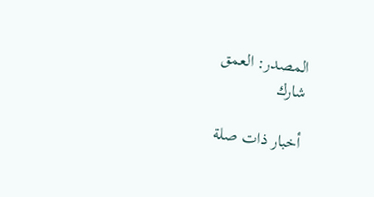المصدر: العمق
شارك

أخبار ذات صلة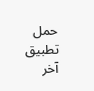حمل تطبيق آخر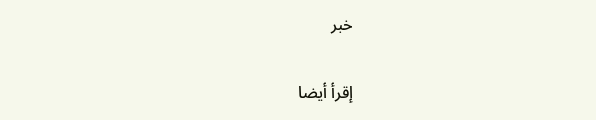خبر

إقرأ أيضا